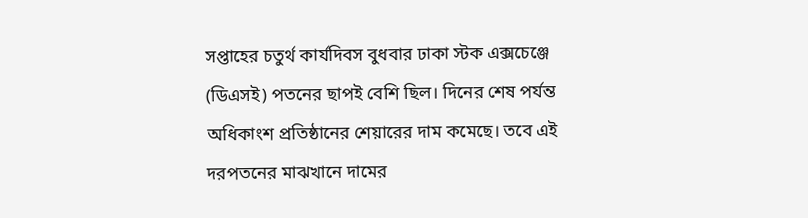সপ্তাহের চতুর্থ কার্যদিবস বুধবার ঢাকা স্টক এক্সচেঞ্জে (ডিএসই) পতনের ছাপই বেশি ছিল। দিনের শেষ পর্যন্ত অধিকাংশ প্রতিষ্ঠানের শেয়ারের দাম কমেছে। তবে এই দরপতনের মাঝখানে দামের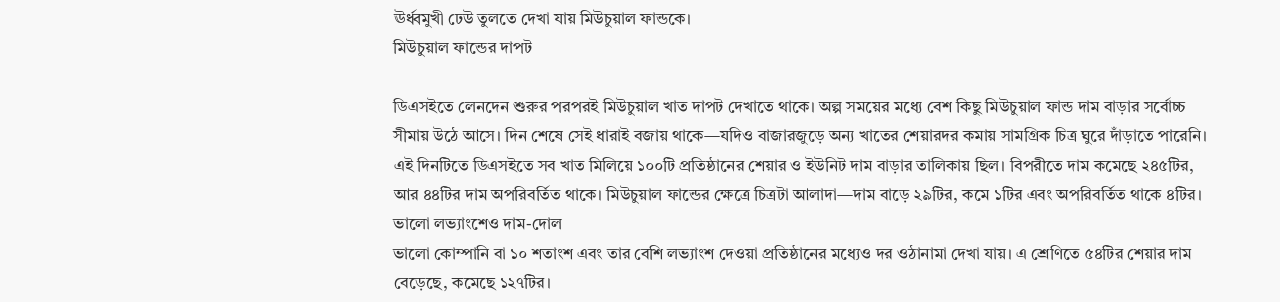ঊর্ধ্বমুখী ঢেউ তুলতে দেখা যায় মিউচুয়াল ফান্ডকে।
মিউচুয়াল ফান্ডের দাপট

ডিএসইতে লেনদেন শুরুর পরপরই মিউচুয়াল খাত দাপট দেখাতে থাকে। অল্প সময়ের মধ্যে বেশ কিছু মিউচুয়াল ফান্ড দাম বাড়ার সর্বোচ্চ সীমায় উঠে আসে। দিন শেষে সেই ধারাই বজায় থাকে—যদিও বাজারজুড়ে অন্য খাতের শেয়ারদর কমায় সামগ্রিক চিত্র ঘুরে দাঁড়াতে পারেনি।
এই দিনটিতে ডিএসইতে সব খাত মিলিয়ে ১০০টি প্রতিষ্ঠানের শেয়ার ও ইউনিট দাম বাড়ার তালিকায় ছিল। বিপরীতে দাম কমেছে ২৪৫টির, আর ৪৪টির দাম অপরিবর্তিত থাকে। মিউচুয়াল ফান্ডের ক্ষেত্রে চিত্রটা আলাদা—দাম বাড়ে ২৯টির, কমে ১টির এবং অপরিবর্তিত থাকে ৪টির।
ভালো লভ্যাংশেও দাম-দোল
ভালো কোম্পানি বা ১০ শতাংশ এবং তার বেশি লভ্যাংশ দেওয়া প্রতিষ্ঠানের মধ্যেও দর ওঠানামা দেখা যায়। এ শ্রেণিতে ৫৪টির শেয়ার দাম বেড়েছে, কমেছে ১২৭টির।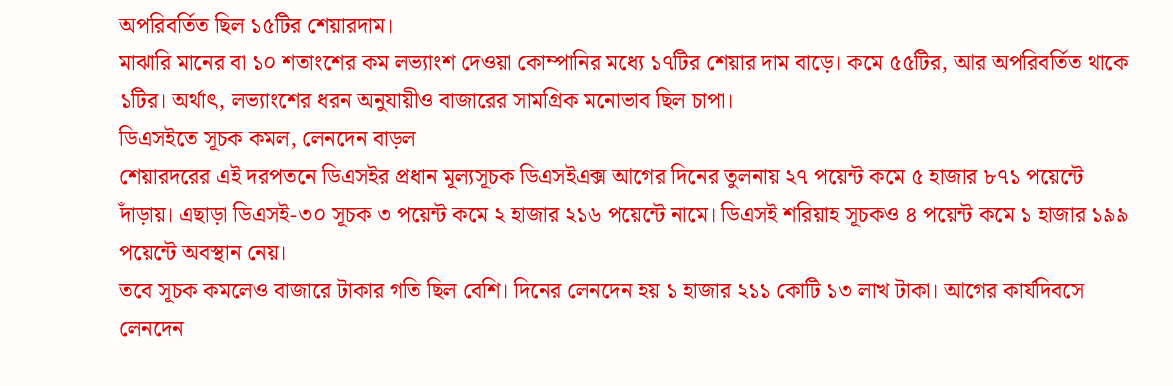অপরিবর্তিত ছিল ১৫টির শেয়ারদাম।
মাঝারি মানের বা ১০ শতাংশের কম লভ্যাংশ দেওয়া কোম্পানির মধ্যে ১৭টির শেয়ার দাম বাড়ে। কমে ৫৫টির, আর অপরিবর্তিত থাকে ১টির। অর্থাৎ, লভ্যাংশের ধরন অনুযায়ীও বাজারের সামগ্রিক মনোভাব ছিল চাপা।
ডিএসইতে সূচক কমল, লেনদেন বাড়ল
শেয়ারদরের এই দরপতনে ডিএসইর প্রধান মূল্যসূচক ডিএসইএক্স আগের দিনের তুলনায় ২৭ পয়েন্ট কমে ৫ হাজার ৮৭১ পয়েন্টে দাঁড়ায়। এছাড়া ডিএসই-৩০ সূচক ৩ পয়েন্ট কমে ২ হাজার ২১৬ পয়েন্টে নামে। ডিএসই শরিয়াহ সূচকও ৪ পয়েন্ট কমে ১ হাজার ১৯৯ পয়েন্টে অবস্থান নেয়।
তবে সূচক কমলেও বাজারে টাকার গতি ছিল বেশি। দিনের লেনদেন হয় ১ হাজার ২১১ কোটি ১৩ লাখ টাকা। আগের কার্যদিবসে লেনদেন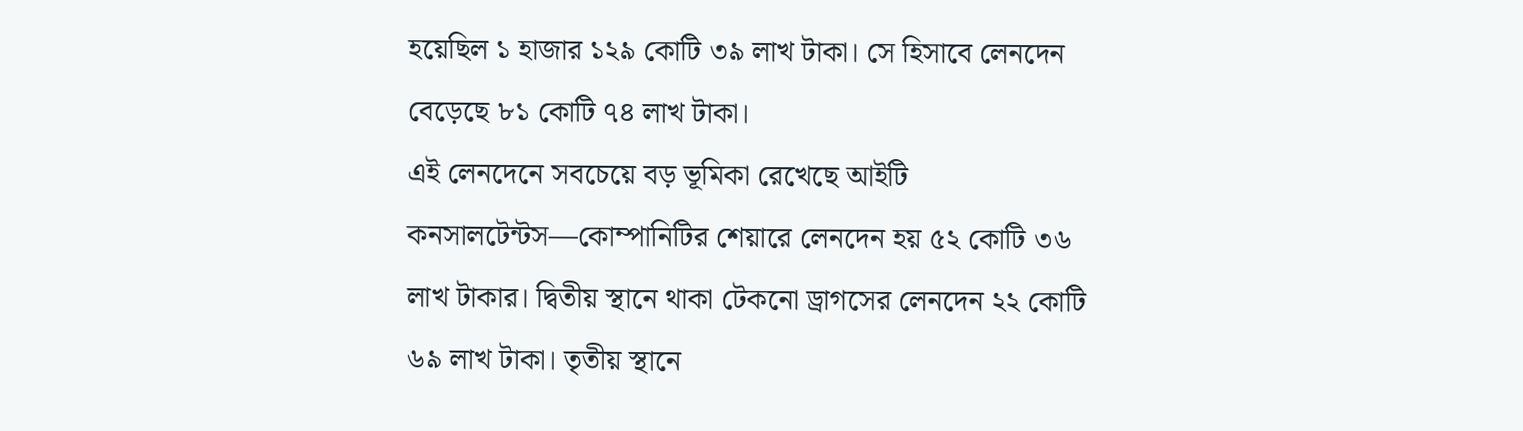হয়েছিল ১ হাজার ১২৯ কোটি ৩৯ লাখ টাকা। সে হিসাবে লেনদেন বেড়েছে ৮১ কোটি ৭৪ লাখ টাকা।
এই লেনদেনে সবচেয়ে বড় ভূমিকা রেখেছে আইটি কনসালটেন্টস—কোম্পানিটির শেয়ারে লেনদেন হয় ৫২ কোটি ৩৬ লাখ টাকার। দ্বিতীয় স্থানে থাকা টেকনো ড্রাগসের লেনদেন ২২ কোটি ৬৯ লাখ টাকা। তৃতীয় স্থানে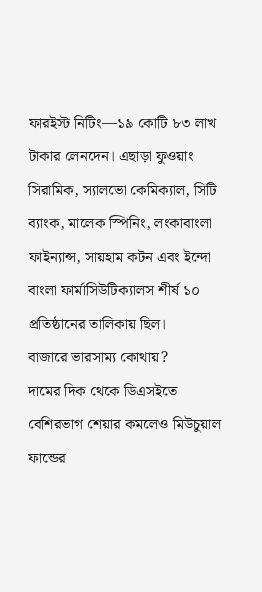ফারইস্ট নিটিং—১৯ কোটি ৮৩ লাখ টাকার লেনদেন। এছাড়া ফুওয়াং সিরামিক, স্যালভো কেমিক্যাল, সিটি ব্যাংক, মালেক স্পিনিং, লংকাবাংলা ফাইন্যান্স, সায়হাম কটন এবং ইন্দো বাংলা ফার্মাসিউটিক্যালস শীর্ষ ১০ প্রতিষ্ঠানের তালিকায় ছিল।
বাজারে ভারসাম্য কোথায়?
দামের দিক থেকে ডিএসইতে বেশিরভাগ শেয়ার কমলেও মিউচুয়াল ফান্ডের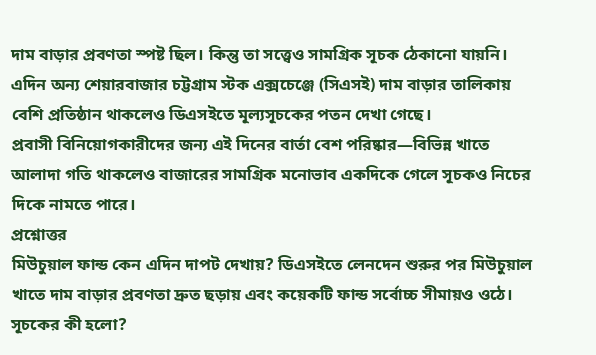দাম বাড়ার প্রবণতা স্পষ্ট ছিল। কিন্তু তা সত্ত্বেও সামগ্রিক সূচক ঠেকানো যায়নি। এদিন অন্য শেয়ারবাজার চট্টগ্রাম স্টক এক্সচেঞ্জে (সিএসই) দাম বাড়ার তালিকায় বেশি প্রতিষ্ঠান থাকলেও ডিএসইতে মূল্যসূচকের পতন দেখা গেছে।
প্রবাসী বিনিয়োগকারীদের জন্য এই দিনের বার্তা বেশ পরিষ্কার—বিভিন্ন খাতে আলাদা গতি থাকলেও বাজারের সামগ্রিক মনোভাব একদিকে গেলে সূচকও নিচের দিকে নামতে পারে।
প্রশ্নোত্তর
মিউচুয়াল ফান্ড কেন এদিন দাপট দেখায়? ডিএসইতে লেনদেন শুরুর পর মিউচুয়াল খাতে দাম বাড়ার প্রবণতা দ্রুত ছড়ায় এবং কয়েকটি ফান্ড সর্বোচ্চ সীমায়ও ওঠে।
সূচকের কী হলো?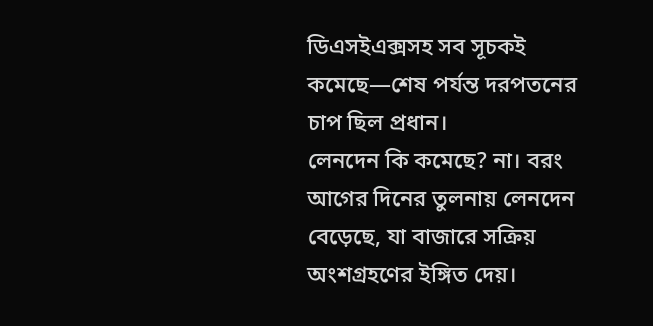ডিএসইএক্সসহ সব সূচকই কমেছে—শেষ পর্যন্ত দরপতনের চাপ ছিল প্রধান।
লেনদেন কি কমেছে? না। বরং আগের দিনের তুলনায় লেনদেন বেড়েছে, যা বাজারে সক্রিয় অংশগ্রহণের ইঙ্গিত দেয়।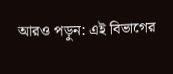আরও পড়ুন: এই বিভাগের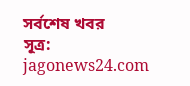সর্বশেষ খবর
সূত্র: jagonews24.com